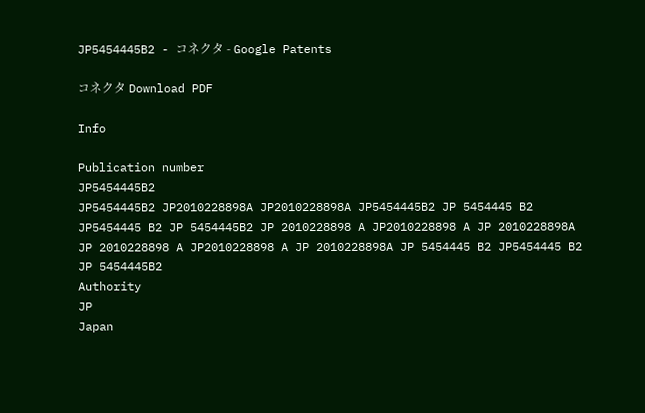JP5454445B2 - コネクタ - Google Patents

コネクタ Download PDF

Info

Publication number
JP5454445B2
JP5454445B2 JP2010228898A JP2010228898A JP5454445B2 JP 5454445 B2 JP5454445 B2 JP 5454445B2 JP 2010228898 A JP2010228898 A JP 2010228898A JP 2010228898 A JP2010228898 A JP 2010228898A JP 5454445 B2 JP5454445 B2 JP 5454445B2
Authority
JP
Japan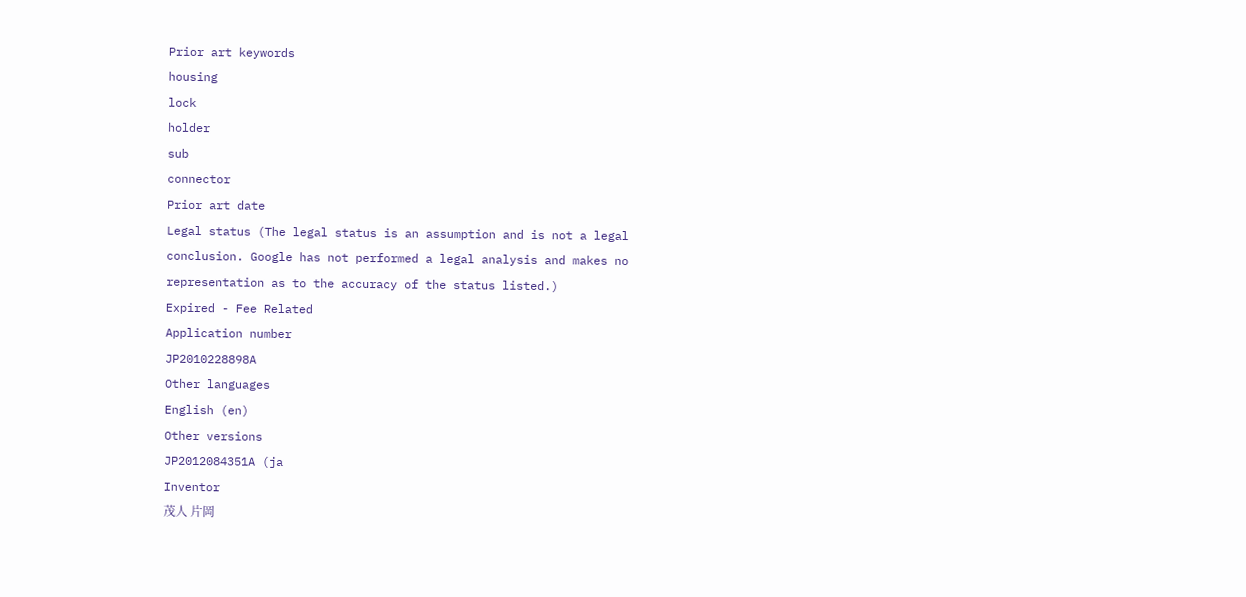Prior art keywords
housing
lock
holder
sub
connector
Prior art date
Legal status (The legal status is an assumption and is not a legal conclusion. Google has not performed a legal analysis and makes no representation as to the accuracy of the status listed.)
Expired - Fee Related
Application number
JP2010228898A
Other languages
English (en)
Other versions
JP2012084351A (ja
Inventor
茂人 片岡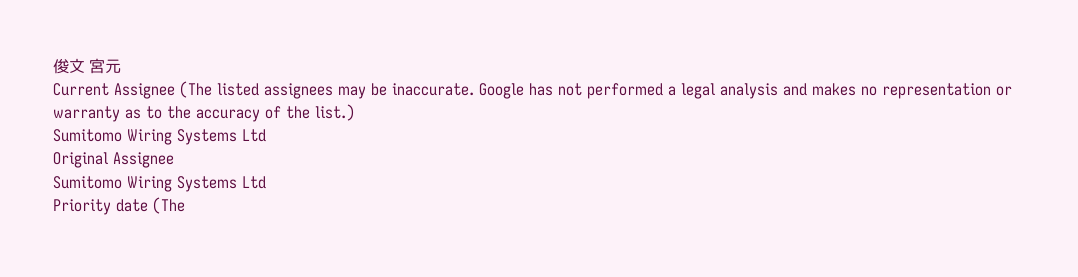俊文 宮元
Current Assignee (The listed assignees may be inaccurate. Google has not performed a legal analysis and makes no representation or warranty as to the accuracy of the list.)
Sumitomo Wiring Systems Ltd
Original Assignee
Sumitomo Wiring Systems Ltd
Priority date (The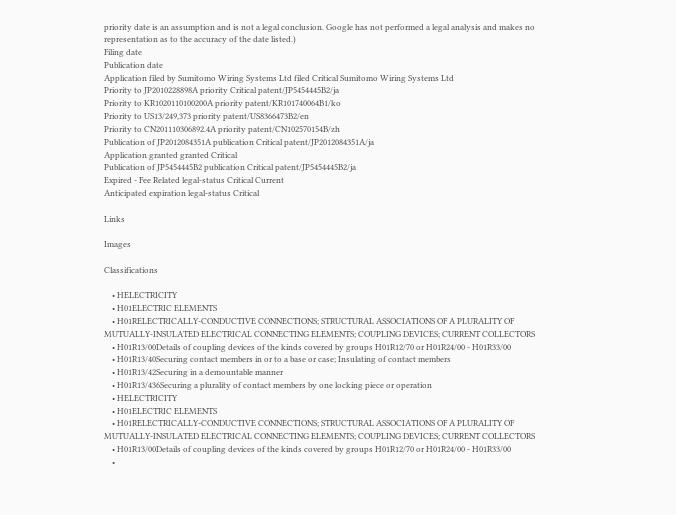priority date is an assumption and is not a legal conclusion. Google has not performed a legal analysis and makes no representation as to the accuracy of the date listed.)
Filing date
Publication date
Application filed by Sumitomo Wiring Systems Ltd filed Critical Sumitomo Wiring Systems Ltd
Priority to JP2010228898A priority Critical patent/JP5454445B2/ja
Priority to KR1020110100200A priority patent/KR101740064B1/ko
Priority to US13/249,373 priority patent/US8366473B2/en
Priority to CN201110306892.4A priority patent/CN102570154B/zh
Publication of JP2012084351A publication Critical patent/JP2012084351A/ja
Application granted granted Critical
Publication of JP5454445B2 publication Critical patent/JP5454445B2/ja
Expired - Fee Related legal-status Critical Current
Anticipated expiration legal-status Critical

Links

Images

Classifications

    • HELECTRICITY
    • H01ELECTRIC ELEMENTS
    • H01RELECTRICALLY-CONDUCTIVE CONNECTIONS; STRUCTURAL ASSOCIATIONS OF A PLURALITY OF MUTUALLY-INSULATED ELECTRICAL CONNECTING ELEMENTS; COUPLING DEVICES; CURRENT COLLECTORS
    • H01R13/00Details of coupling devices of the kinds covered by groups H01R12/70 or H01R24/00 - H01R33/00
    • H01R13/40Securing contact members in or to a base or case; Insulating of contact members
    • H01R13/42Securing in a demountable manner
    • H01R13/436Securing a plurality of contact members by one locking piece or operation
    • HELECTRICITY
    • H01ELECTRIC ELEMENTS
    • H01RELECTRICALLY-CONDUCTIVE CONNECTIONS; STRUCTURAL ASSOCIATIONS OF A PLURALITY OF MUTUALLY-INSULATED ELECTRICAL CONNECTING ELEMENTS; COUPLING DEVICES; CURRENT COLLECTORS
    • H01R13/00Details of coupling devices of the kinds covered by groups H01R12/70 or H01R24/00 - H01R33/00
    •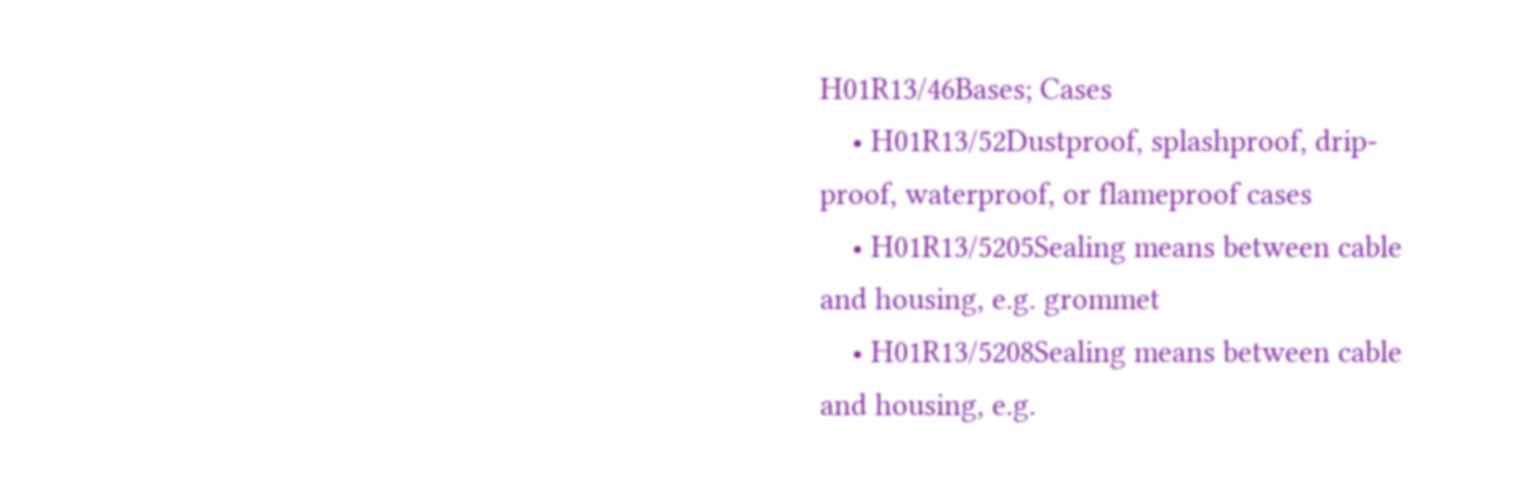H01R13/46Bases; Cases
    • H01R13/52Dustproof, splashproof, drip-proof, waterproof, or flameproof cases
    • H01R13/5205Sealing means between cable and housing, e.g. grommet
    • H01R13/5208Sealing means between cable and housing, e.g.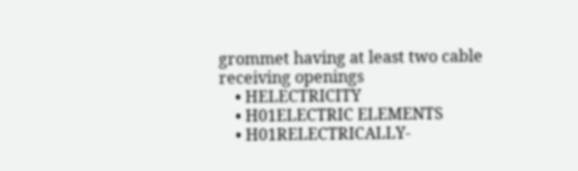grommet having at least two cable receiving openings
    • HELECTRICITY
    • H01ELECTRIC ELEMENTS
    • H01RELECTRICALLY-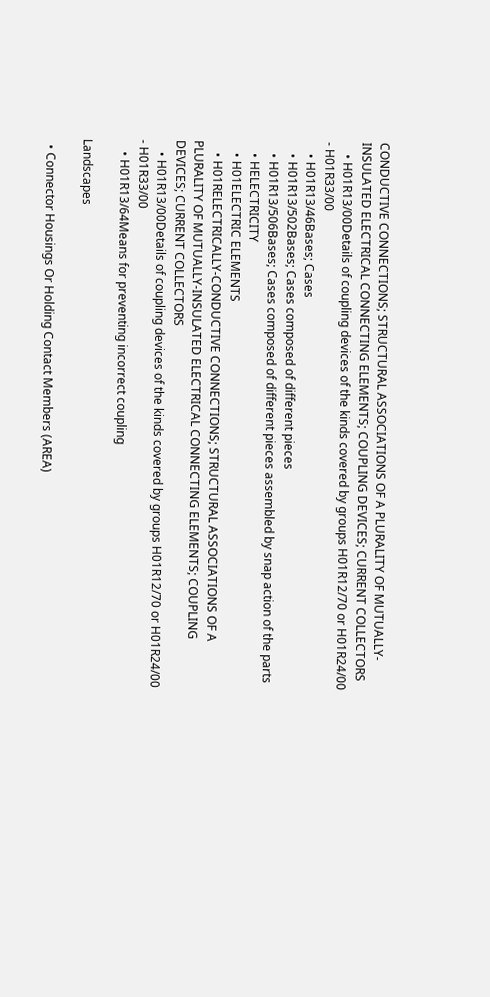CONDUCTIVE CONNECTIONS; STRUCTURAL ASSOCIATIONS OF A PLURALITY OF MUTUALLY-INSULATED ELECTRICAL CONNECTING ELEMENTS; COUPLING DEVICES; CURRENT COLLECTORS
    • H01R13/00Details of coupling devices of the kinds covered by groups H01R12/70 or H01R24/00 - H01R33/00
    • H01R13/46Bases; Cases
    • H01R13/502Bases; Cases composed of different pieces
    • H01R13/506Bases; Cases composed of different pieces assembled by snap action of the parts
    • HELECTRICITY
    • H01ELECTRIC ELEMENTS
    • H01RELECTRICALLY-CONDUCTIVE CONNECTIONS; STRUCTURAL ASSOCIATIONS OF A PLURALITY OF MUTUALLY-INSULATED ELECTRICAL CONNECTING ELEMENTS; COUPLING DEVICES; CURRENT COLLECTORS
    • H01R13/00Details of coupling devices of the kinds covered by groups H01R12/70 or H01R24/00 - H01R33/00
    • H01R13/64Means for preventing incorrect coupling

Landscapes

  • Connector Housings Or Holding Contact Members (AREA)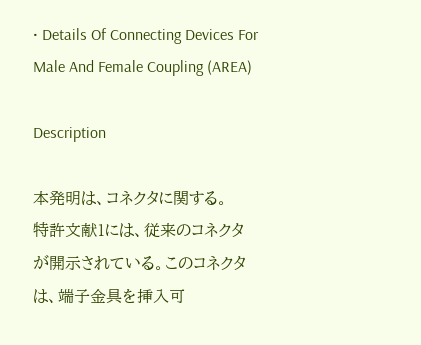• Details Of Connecting Devices For Male And Female Coupling (AREA)

Description

本発明は、コネクタに関する。
特許文献1には、従来のコネクタが開示されている。このコネクタは、端子金具を挿入可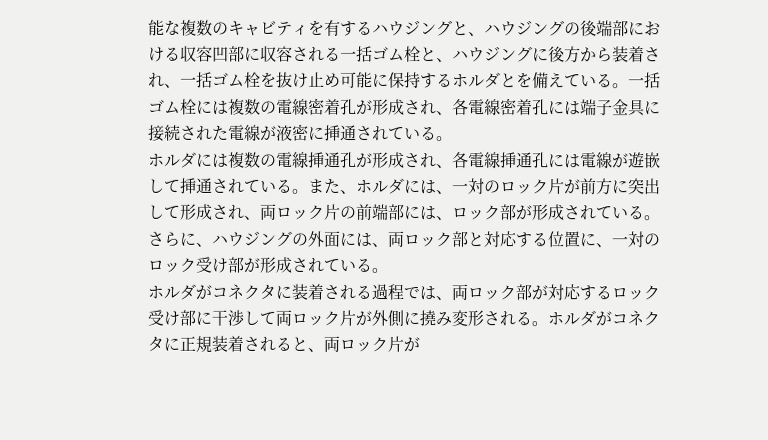能な複数のキャビティを有するハウジングと、ハウジングの後端部における収容凹部に収容される一括ゴム栓と、ハウジングに後方から装着され、一括ゴム栓を抜け止め可能に保持するホルダとを備えている。一括ゴム栓には複数の電線密着孔が形成され、各電線密着孔には端子金具に接続された電線が液密に挿通されている。
ホルダには複数の電線挿通孔が形成され、各電線挿通孔には電線が遊嵌して挿通されている。また、ホルダには、一対のロック片が前方に突出して形成され、両ロック片の前端部には、ロック部が形成されている。さらに、ハウジングの外面には、両ロック部と対応する位置に、一対のロック受け部が形成されている。
ホルダがコネクタに装着される過程では、両ロック部が対応するロック受け部に干渉して両ロック片が外側に撓み変形される。ホルダがコネクタに正規装着されると、両ロック片が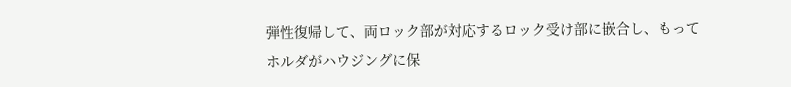弾性復帰して、両ロック部が対応するロック受け部に嵌合し、もってホルダがハウジングに保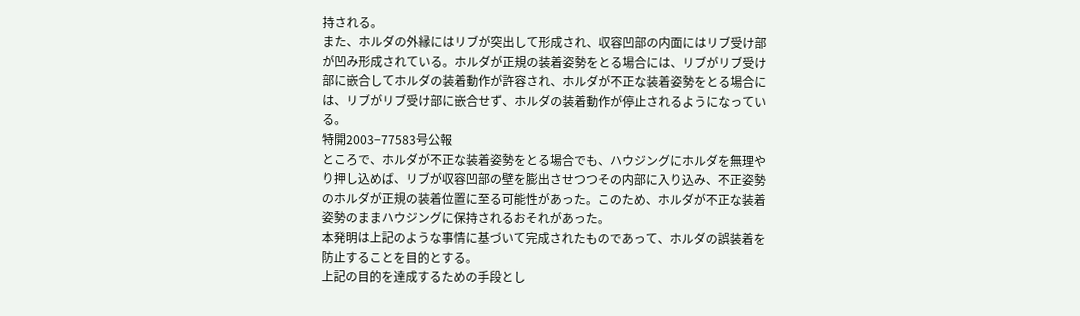持される。
また、ホルダの外縁にはリブが突出して形成され、収容凹部の内面にはリブ受け部が凹み形成されている。ホルダが正規の装着姿勢をとる場合には、リブがリブ受け部に嵌合してホルダの装着動作が許容され、ホルダが不正な装着姿勢をとる場合には、リブがリブ受け部に嵌合せず、ホルダの装着動作が停止されるようになっている。
特開2003−77583号公報
ところで、ホルダが不正な装着姿勢をとる場合でも、ハウジングにホルダを無理やり押し込めば、リブが収容凹部の壁を膨出させつつその内部に入り込み、不正姿勢のホルダが正規の装着位置に至る可能性があった。このため、ホルダが不正な装着姿勢のままハウジングに保持されるおそれがあった。
本発明は上記のような事情に基づいて完成されたものであって、ホルダの誤装着を防止することを目的とする。
上記の目的を達成するための手段とし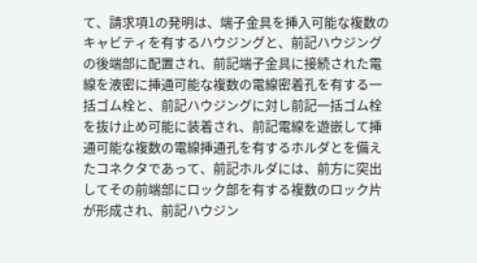て、請求項1の発明は、端子金具を挿入可能な複数のキャビティを有するハウジングと、前記ハウジングの後端部に配置され、前記端子金具に接続された電線を液密に挿通可能な複数の電線密着孔を有する一括ゴム栓と、前記ハウジングに対し前記一括ゴム栓を抜け止め可能に装着され、前記電線を遊嵌して挿通可能な複数の電線挿通孔を有するホルダとを備えたコネクタであって、前記ホルダには、前方に突出してその前端部にロック部を有する複数のロック片が形成され、前記ハウジン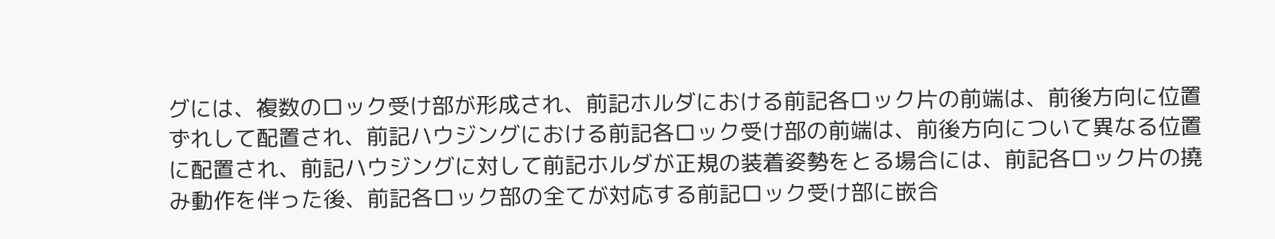グには、複数のロック受け部が形成され、前記ホルダにおける前記各ロック片の前端は、前後方向に位置ずれして配置され、前記ハウジングにおける前記各ロック受け部の前端は、前後方向について異なる位置に配置され、前記ハウジングに対して前記ホルダが正規の装着姿勢をとる場合には、前記各ロック片の撓み動作を伴った後、前記各ロック部の全てが対応する前記ロック受け部に嵌合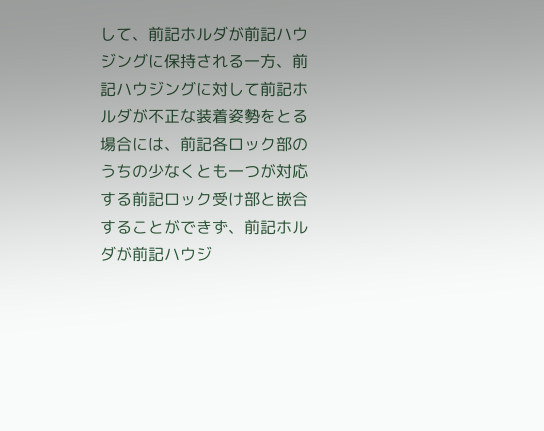して、前記ホルダが前記ハウジングに保持される一方、前記ハウジングに対して前記ホルダが不正な装着姿勢をとる場合には、前記各ロック部のうちの少なくとも一つが対応する前記ロック受け部と嵌合することができず、前記ホルダが前記ハウジ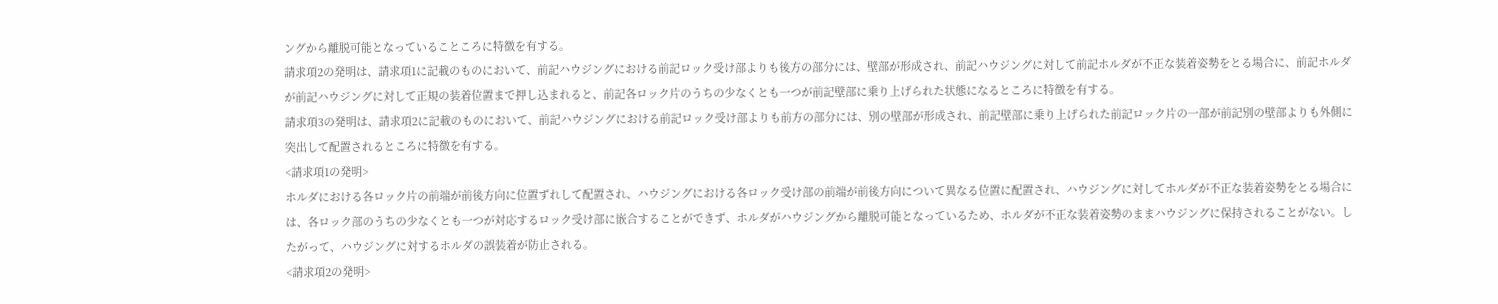ングから離脱可能となっていることころに特徴を有する。
請求項2の発明は、請求項1に記載のものにおいて、前記ハウジングにおける前記ロック受け部よりも後方の部分には、壁部が形成され、前記ハウジングに対して前記ホルダが不正な装着姿勢をとる場合に、前記ホルダが前記ハウジングに対して正規の装着位置まで押し込まれると、前記各ロック片のうちの少なくとも一つが前記壁部に乗り上げられた状態になるところに特徴を有する。
請求項3の発明は、請求項2に記載のものにおいて、前記ハウジングにおける前記ロック受け部よりも前方の部分には、別の壁部が形成され、前記壁部に乗り上げられた前記ロック片の一部が前記別の壁部よりも外側に突出して配置されるところに特徴を有する。
<請求項1の発明>
ホルダにおける各ロック片の前端が前後方向に位置ずれして配置され、ハウジングにおける各ロック受け部の前端が前後方向について異なる位置に配置され、ハウジングに対してホルダが不正な装着姿勢をとる場合には、各ロック部のうちの少なくとも一つが対応するロック受け部に嵌合することができず、ホルダがハウジングから離脱可能となっているため、ホルダが不正な装着姿勢のままハウジングに保持されることがない。したがって、ハウジングに対するホルダの誤装着が防止される。
<請求項2の発明>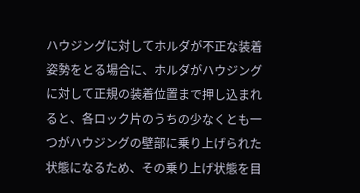ハウジングに対してホルダが不正な装着姿勢をとる場合に、ホルダがハウジングに対して正規の装着位置まで押し込まれると、各ロック片のうちの少なくとも一つがハウジングの壁部に乗り上げられた状態になるため、その乗り上げ状態を目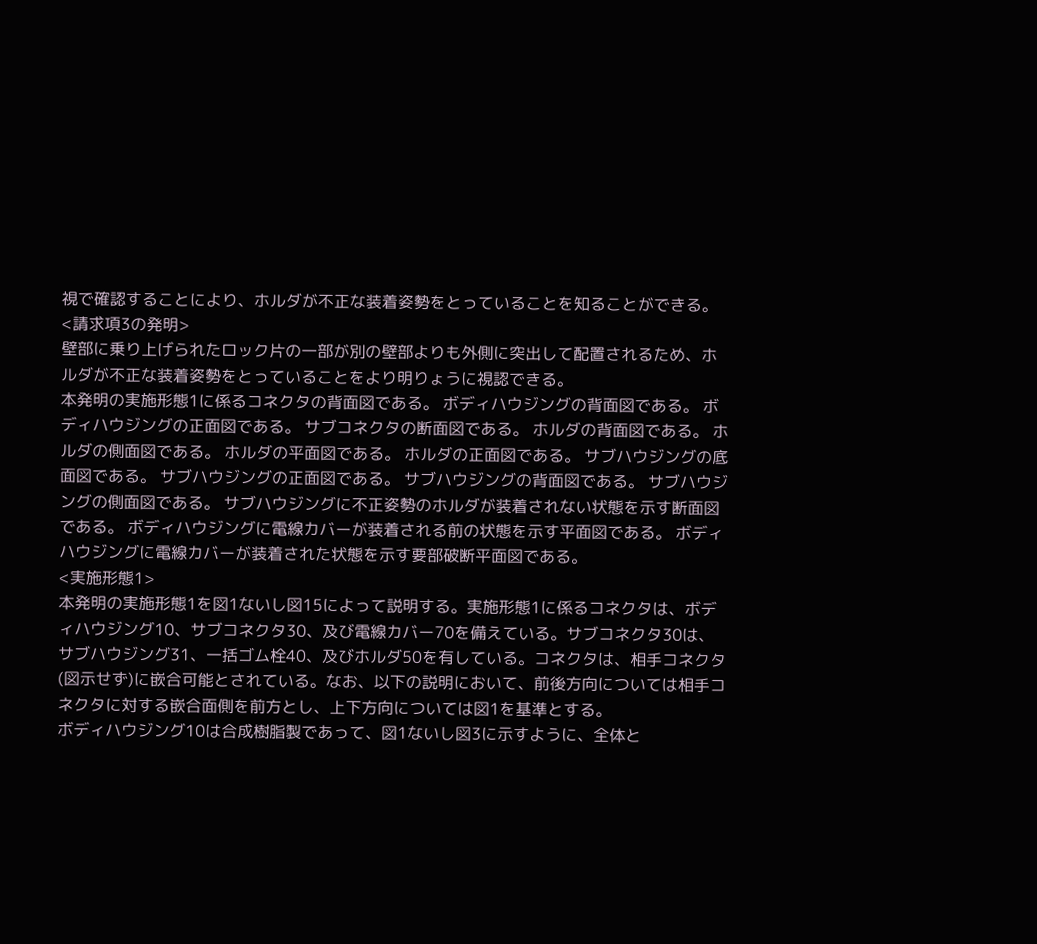視で確認することにより、ホルダが不正な装着姿勢をとっていることを知ることができる。
<請求項3の発明>
壁部に乗り上げられたロック片の一部が別の壁部よりも外側に突出して配置されるため、ホルダが不正な装着姿勢をとっていることをより明りょうに視認できる。
本発明の実施形態1に係るコネクタの背面図である。 ボディハウジングの背面図である。 ボディハウジングの正面図である。 サブコネクタの断面図である。 ホルダの背面図である。 ホルダの側面図である。 ホルダの平面図である。 ホルダの正面図である。 サブハウジングの底面図である。 サブハウジングの正面図である。 サブハウジングの背面図である。 サブハウジングの側面図である。 サブハウジングに不正姿勢のホルダが装着されない状態を示す断面図である。 ボディハウジングに電線カバーが装着される前の状態を示す平面図である。 ボディハウジングに電線カバーが装着された状態を示す要部破断平面図である。
<実施形態1>
本発明の実施形態1を図1ないし図15によって説明する。実施形態1に係るコネクタは、ボディハウジング10、サブコネクタ30、及び電線カバー70を備えている。サブコネクタ30は、サブハウジング31、一括ゴム栓40、及びホルダ50を有している。コネクタは、相手コネクタ(図示せず)に嵌合可能とされている。なお、以下の説明において、前後方向については相手コネクタに対する嵌合面側を前方とし、上下方向については図1を基準とする。
ボディハウジング10は合成樹脂製であって、図1ないし図3に示すように、全体と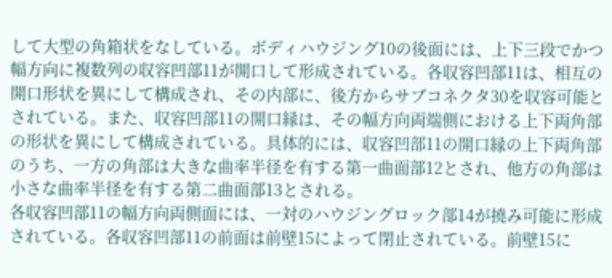して大型の角箱状をなしている。ボディハウジング10の後面には、上下三段でかつ幅方向に複数列の収容凹部11が開口して形成されている。各収容凹部11は、相互の開口形状を異にして構成され、その内部に、後方からサブコネクタ30を収容可能とされている。また、収容凹部11の開口縁は、その幅方向両端側における上下両角部の形状を異にして構成されている。具体的には、収容凹部11の開口縁の上下両角部のうち、一方の角部は大きな曲率半径を有する第一曲面部12とされ、他方の角部は小さな曲率半径を有する第二曲面部13とされる。
各収容凹部11の幅方向両側面には、一対のハウジングロック部14が撓み可能に形成されている。各収容凹部11の前面は前壁15によって閉止されている。前壁15に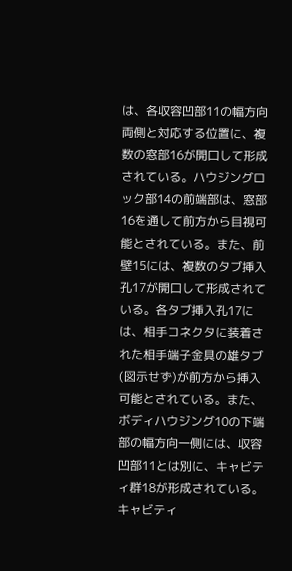は、各収容凹部11の幅方向両側と対応する位置に、複数の窓部16が開口して形成されている。ハウジングロック部14の前端部は、窓部16を通して前方から目視可能とされている。また、前壁15には、複数のタブ挿入孔17が開口して形成されている。各タブ挿入孔17には、相手コネクタに装着された相手端子金具の雄タブ(図示せず)が前方から挿入可能とされている。また、ボディハウジング10の下端部の幅方向一側には、収容凹部11とは別に、キャビティ群18が形成されている。キャビティ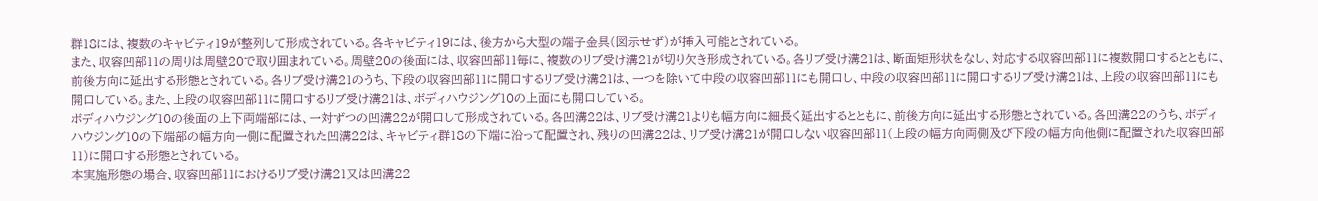群18には、複数のキャビティ19が整列して形成されている。各キャビティ19には、後方から大型の端子金具(図示せず)が挿入可能とされている。
また、収容凹部11の周りは周壁20で取り囲まれている。周壁20の後面には、収容凹部11毎に、複数のリブ受け溝21が切り欠き形成されている。各リブ受け溝21は、断面矩形状をなし、対応する収容凹部11に複数開口するとともに、前後方向に延出する形態とされている。各リブ受け溝21のうち、下段の収容凹部11に開口するリブ受け溝21は、一つを除いて中段の収容凹部11にも開口し、中段の収容凹部11に開口するリブ受け溝21は、上段の収容凹部11にも開口している。また、上段の収容凹部11に開口するリブ受け溝21は、ボディハウジング10の上面にも開口している。
ボディハウジング10の後面の上下両端部には、一対ずつの凹溝22が開口して形成されている。各凹溝22は、リブ受け溝21よりも幅方向に細長く延出するとともに、前後方向に延出する形態とされている。各凹溝22のうち、ボディハウジング10の下端部の幅方向一側に配置された凹溝22は、キャビティ群18の下端に沿って配置され、残りの凹溝22は、リブ受け溝21が開口しない収容凹部11(上段の幅方向両側及び下段の幅方向他側に配置された収容凹部11)に開口する形態とされている。
本実施形態の場合、収容凹部11におけるリブ受け溝21又は凹溝22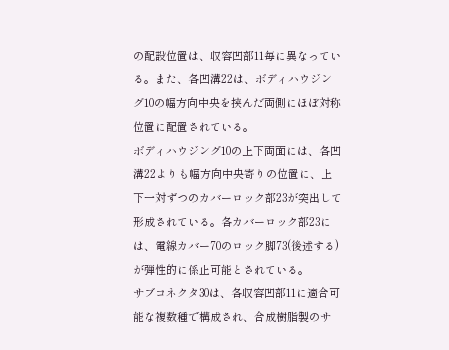の配設位置は、収容凹部11毎に異なっている。また、各凹溝22は、ボディハウジング10の幅方向中央を挟んだ両側にほぼ対称位置に配置されている。
ボディハウジング10の上下両面には、各凹溝22よりも幅方向中央寄りの位置に、上下一対ずつのカバーロック部23が突出して形成されている。各カバーロック部23には、電線カバー70のロック脚73(後述する)が弾性的に係止可能とされている。
サブコネクタ30は、各収容凹部11に適合可能な複数種で構成され、合成樹脂製のサ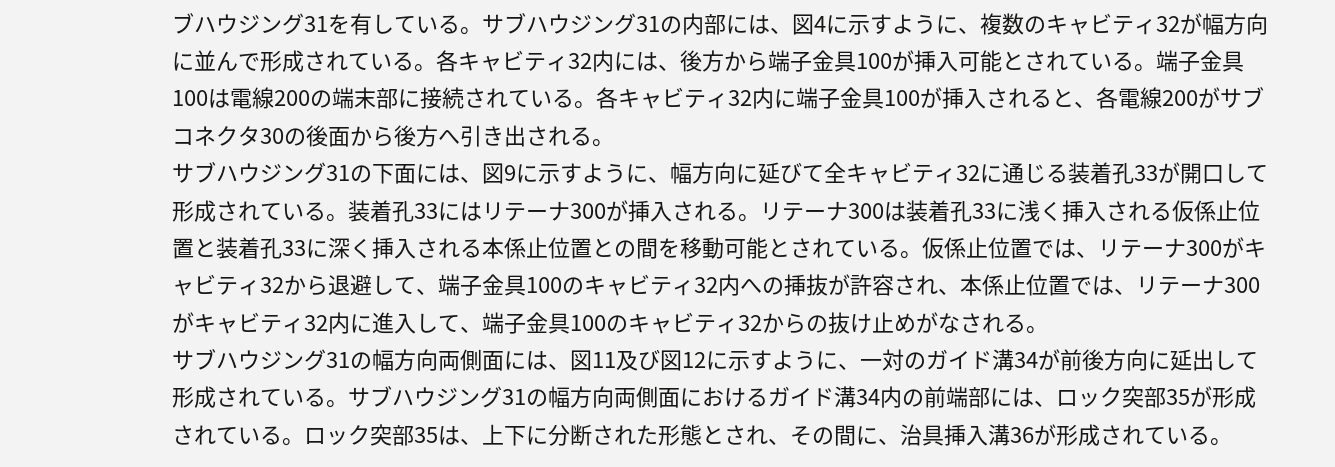ブハウジング31を有している。サブハウジング31の内部には、図4に示すように、複数のキャビティ32が幅方向に並んで形成されている。各キャビティ32内には、後方から端子金具100が挿入可能とされている。端子金具100は電線200の端末部に接続されている。各キャビティ32内に端子金具100が挿入されると、各電線200がサブコネクタ30の後面から後方へ引き出される。
サブハウジング31の下面には、図9に示すように、幅方向に延びて全キャビティ32に通じる装着孔33が開口して形成されている。装着孔33にはリテーナ300が挿入される。リテーナ300は装着孔33に浅く挿入される仮係止位置と装着孔33に深く挿入される本係止位置との間を移動可能とされている。仮係止位置では、リテーナ300がキャビティ32から退避して、端子金具100のキャビティ32内への挿抜が許容され、本係止位置では、リテーナ300がキャビティ32内に進入して、端子金具100のキャビティ32からの抜け止めがなされる。
サブハウジング31の幅方向両側面には、図11及び図12に示すように、一対のガイド溝34が前後方向に延出して形成されている。サブハウジング31の幅方向両側面におけるガイド溝34内の前端部には、ロック突部35が形成されている。ロック突部35は、上下に分断された形態とされ、その間に、治具挿入溝36が形成されている。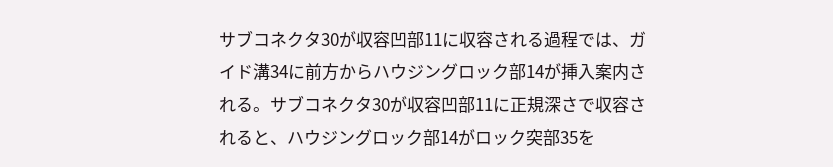サブコネクタ30が収容凹部11に収容される過程では、ガイド溝34に前方からハウジングロック部14が挿入案内される。サブコネクタ30が収容凹部11に正規深さで収容されると、ハウジングロック部14がロック突部35を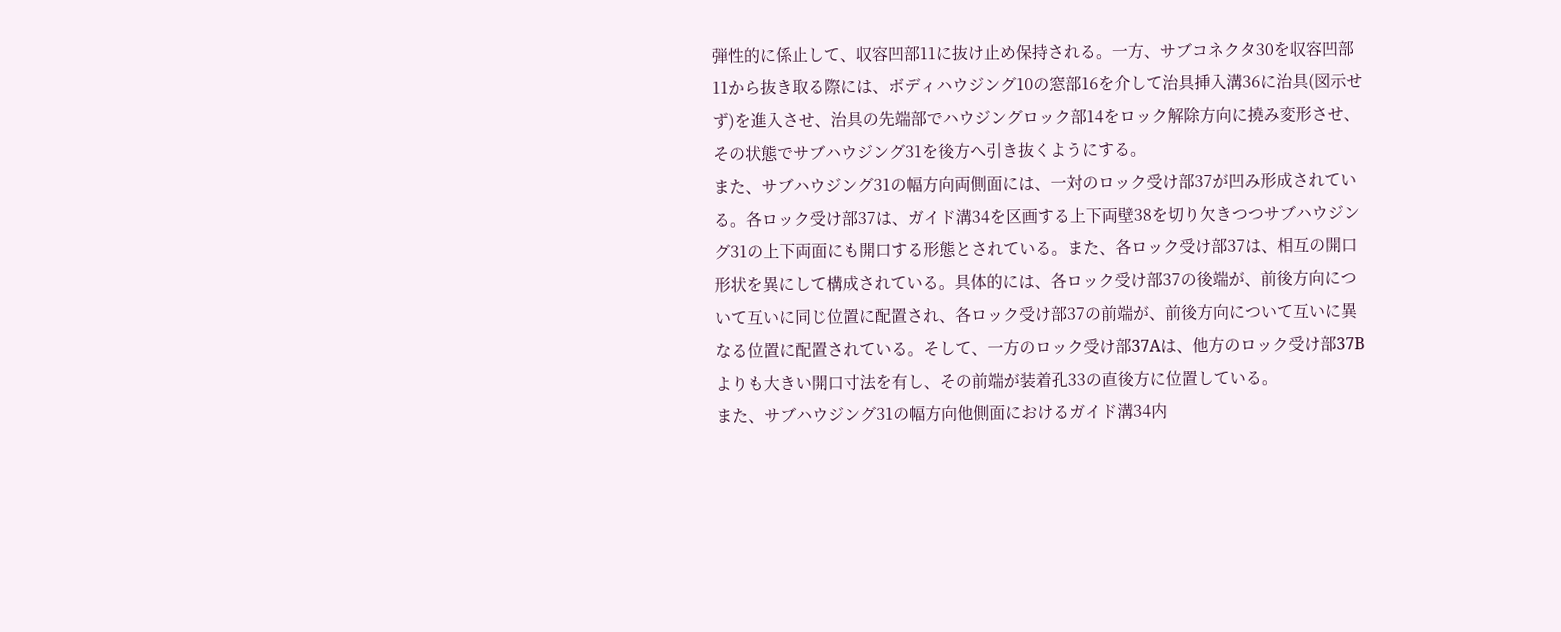弾性的に係止して、収容凹部11に抜け止め保持される。一方、サブコネクタ30を収容凹部11から抜き取る際には、ボディハウジング10の窓部16を介して治具挿入溝36に治具(図示せず)を進入させ、治具の先端部でハウジングロック部14をロック解除方向に撓み変形させ、その状態でサブハウジング31を後方へ引き抜くようにする。
また、サブハウジング31の幅方向両側面には、一対のロック受け部37が凹み形成されている。各ロック受け部37は、ガイド溝34を区画する上下両壁38を切り欠きつつサブハウジング31の上下両面にも開口する形態とされている。また、各ロック受け部37は、相互の開口形状を異にして構成されている。具体的には、各ロック受け部37の後端が、前後方向について互いに同じ位置に配置され、各ロック受け部37の前端が、前後方向について互いに異なる位置に配置されている。そして、一方のロック受け部37Aは、他方のロック受け部37Bよりも大きい開口寸法を有し、その前端が装着孔33の直後方に位置している。
また、サブハウジング31の幅方向他側面におけるガイド溝34内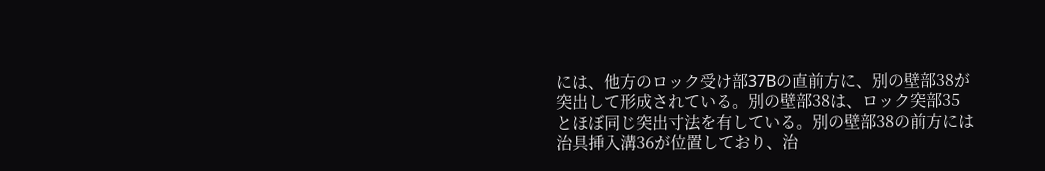には、他方のロック受け部37Bの直前方に、別の壁部38が突出して形成されている。別の壁部38は、ロック突部35とほぼ同じ突出寸法を有している。別の壁部38の前方には治具挿入溝36が位置しており、治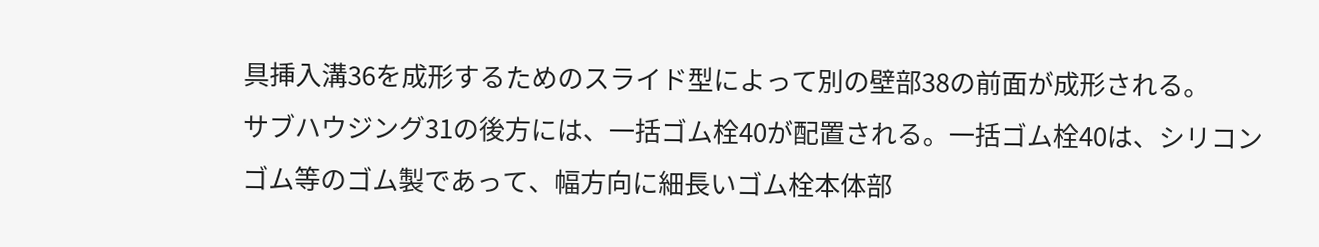具挿入溝36を成形するためのスライド型によって別の壁部38の前面が成形される。
サブハウジング31の後方には、一括ゴム栓40が配置される。一括ゴム栓40は、シリコンゴム等のゴム製であって、幅方向に細長いゴム栓本体部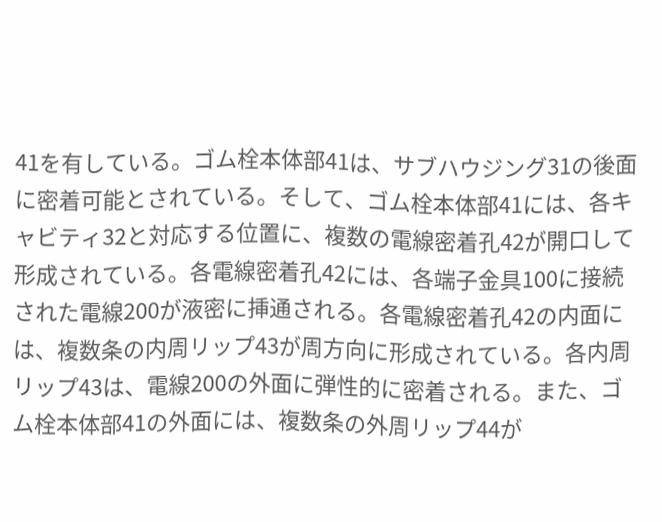41を有している。ゴム栓本体部41は、サブハウジング31の後面に密着可能とされている。そして、ゴム栓本体部41には、各キャビティ32と対応する位置に、複数の電線密着孔42が開口して形成されている。各電線密着孔42には、各端子金具100に接続された電線200が液密に挿通される。各電線密着孔42の内面には、複数条の内周リップ43が周方向に形成されている。各内周リップ43は、電線200の外面に弾性的に密着される。また、ゴム栓本体部41の外面には、複数条の外周リップ44が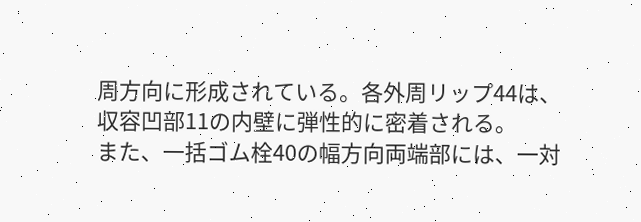周方向に形成されている。各外周リップ44は、収容凹部11の内壁に弾性的に密着される。
また、一括ゴム栓40の幅方向両端部には、一対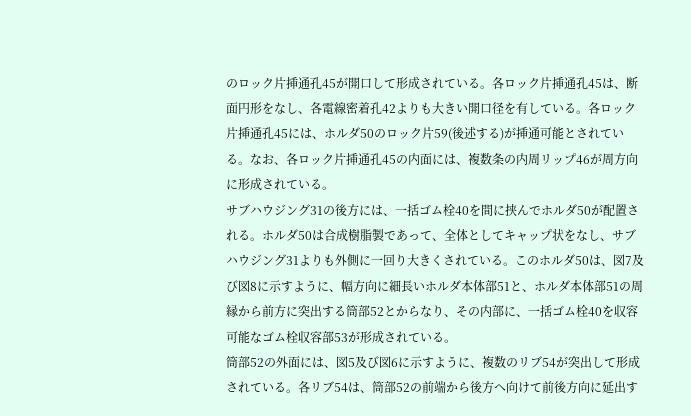のロック片挿通孔45が開口して形成されている。各ロック片挿通孔45は、断面円形をなし、各電線密着孔42よりも大きい開口径を有している。各ロック片挿通孔45には、ホルダ50のロック片59(後述する)が挿通可能とされている。なお、各ロック片挿通孔45の内面には、複数条の内周リップ46が周方向に形成されている。
サブハウジング31の後方には、一括ゴム栓40を間に挟んでホルダ50が配置される。ホルダ50は合成樹脂製であって、全体としてキャップ状をなし、サブハウジング31よりも外側に一回り大きくされている。このホルダ50は、図7及び図8に示すように、幅方向に細長いホルダ本体部51と、ホルダ本体部51の周縁から前方に突出する筒部52とからなり、その内部に、一括ゴム栓40を収容可能なゴム栓収容部53が形成されている。
筒部52の外面には、図5及び図6に示すように、複数のリブ54が突出して形成されている。各リブ54は、筒部52の前端から後方へ向けて前後方向に延出す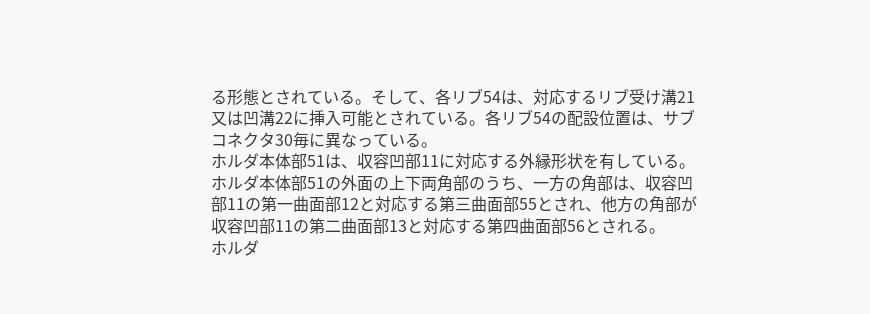る形態とされている。そして、各リブ54は、対応するリブ受け溝21又は凹溝22に挿入可能とされている。各リブ54の配設位置は、サブコネクタ30毎に異なっている。
ホルダ本体部51は、収容凹部11に対応する外縁形状を有している。ホルダ本体部51の外面の上下両角部のうち、一方の角部は、収容凹部11の第一曲面部12と対応する第三曲面部55とされ、他方の角部が収容凹部11の第二曲面部13と対応する第四曲面部56とされる。
ホルダ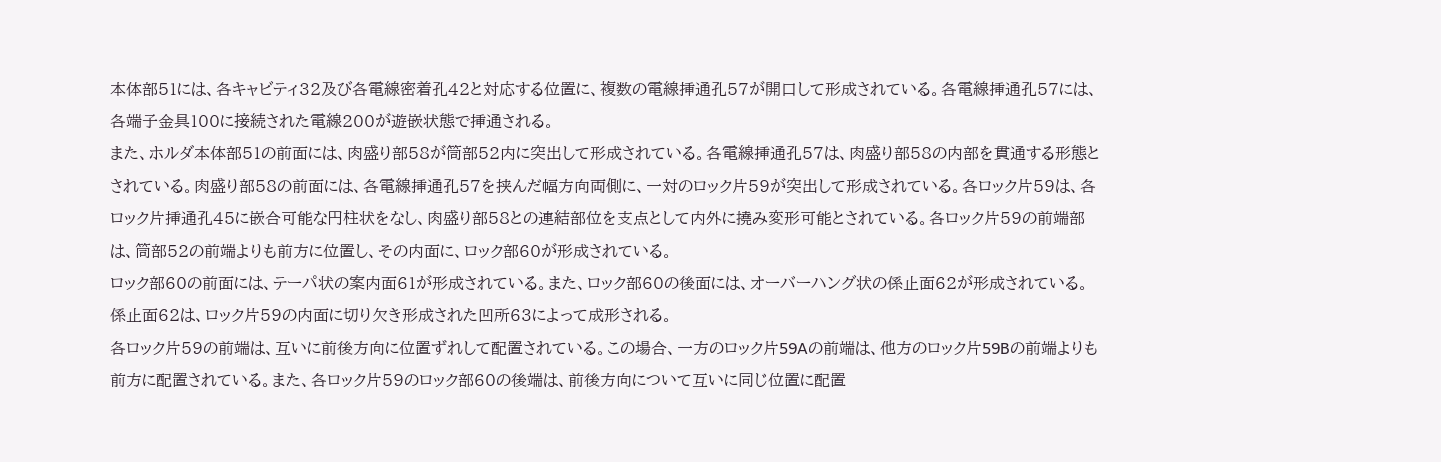本体部51には、各キャビティ32及び各電線密着孔42と対応する位置に、複数の電線挿通孔57が開口して形成されている。各電線挿通孔57には、各端子金具100に接続された電線200が遊嵌状態で挿通される。
また、ホルダ本体部51の前面には、肉盛り部58が筒部52内に突出して形成されている。各電線挿通孔57は、肉盛り部58の内部を貫通する形態とされている。肉盛り部58の前面には、各電線挿通孔57を挟んだ幅方向両側に、一対のロック片59が突出して形成されている。各ロック片59は、各ロック片挿通孔45に嵌合可能な円柱状をなし、肉盛り部58との連結部位を支点として内外に撓み変形可能とされている。各ロック片59の前端部は、筒部52の前端よりも前方に位置し、その内面に、ロック部60が形成されている。
ロック部60の前面には、テーパ状の案内面61が形成されている。また、ロック部60の後面には、オーバーハング状の係止面62が形成されている。係止面62は、ロック片59の内面に切り欠き形成された凹所63によって成形される。
各ロック片59の前端は、互いに前後方向に位置ずれして配置されている。この場合、一方のロック片59Aの前端は、他方のロック片59Bの前端よりも前方に配置されている。また、各ロック片59のロック部60の後端は、前後方向について互いに同じ位置に配置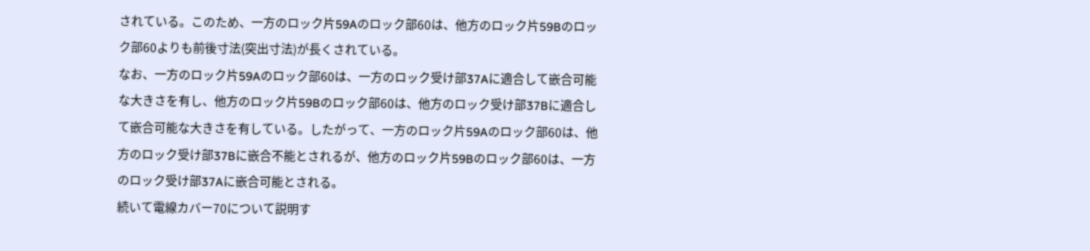されている。このため、一方のロック片59Aのロック部60は、他方のロック片59Bのロック部60よりも前後寸法(突出寸法)が長くされている。
なお、一方のロック片59Aのロック部60は、一方のロック受け部37Aに適合して嵌合可能な大きさを有し、他方のロック片59Bのロック部60は、他方のロック受け部37Bに適合して嵌合可能な大きさを有している。したがって、一方のロック片59Aのロック部60は、他方のロック受け部37Bに嵌合不能とされるが、他方のロック片59Bのロック部60は、一方のロック受け部37Aに嵌合可能とされる。
続いて電線カバー70について説明す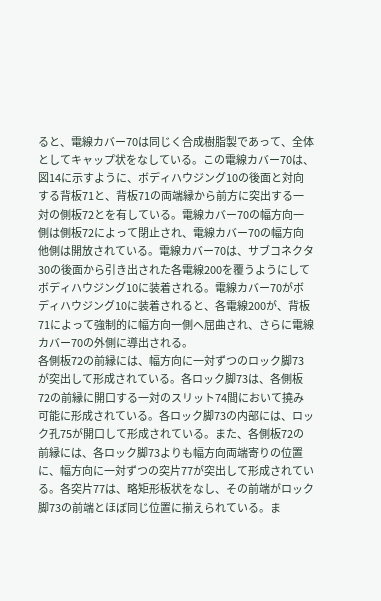ると、電線カバー70は同じく合成樹脂製であって、全体としてキャップ状をなしている。この電線カバー70は、図14に示すように、ボディハウジング10の後面と対向する背板71と、背板71の両端縁から前方に突出する一対の側板72とを有している。電線カバー70の幅方向一側は側板72によって閉止され、電線カバー70の幅方向他側は開放されている。電線カバー70は、サブコネクタ30の後面から引き出された各電線200を覆うようにしてボディハウジング10に装着される。電線カバー70がボディハウジング10に装着されると、各電線200が、背板71によって強制的に幅方向一側へ屈曲され、さらに電線カバー70の外側に導出される。
各側板72の前縁には、幅方向に一対ずつのロック脚73が突出して形成されている。各ロック脚73は、各側板72の前縁に開口する一対のスリット74間において撓み可能に形成されている。各ロック脚73の内部には、ロック孔75が開口して形成されている。また、各側板72の前縁には、各ロック脚73よりも幅方向両端寄りの位置に、幅方向に一対ずつの突片77が突出して形成されている。各突片77は、略矩形板状をなし、その前端がロック脚73の前端とほぼ同じ位置に揃えられている。ま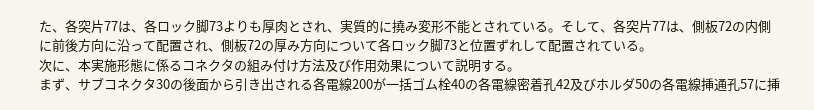た、各突片77は、各ロック脚73よりも厚肉とされ、実質的に撓み変形不能とされている。そして、各突片77は、側板72の内側に前後方向に沿って配置され、側板72の厚み方向について各ロック脚73と位置ずれして配置されている。
次に、本実施形態に係るコネクタの組み付け方法及び作用効果について説明する。
まず、サブコネクタ30の後面から引き出される各電線200が一括ゴム栓40の各電線密着孔42及びホルダ50の各電線挿通孔57に挿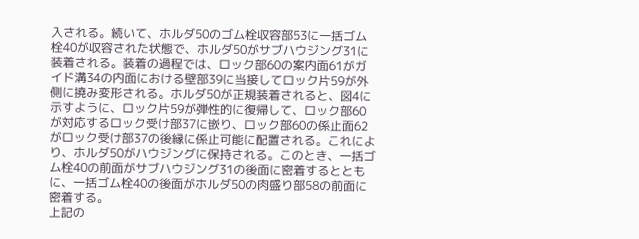入される。続いて、ホルダ50のゴム栓収容部53に一括ゴム栓40が収容された状態で、ホルダ50がサブハウジング31に装着される。装着の過程では、ロック部60の案内面61がガイド溝34の内面における壁部39に当接してロック片59が外側に撓み変形される。ホルダ50が正規装着されると、図4に示すように、ロック片59が弾性的に復帰して、ロック部60が対応するロック受け部37に嵌り、ロック部60の係止面62がロック受け部37の後縁に係止可能に配置される。これにより、ホルダ50がハウジングに保持される。このとき、一括ゴム栓40の前面がサブハウジング31の後面に密着するとともに、一括ゴム栓40の後面がホルダ50の肉盛り部58の前面に密着する。
上記の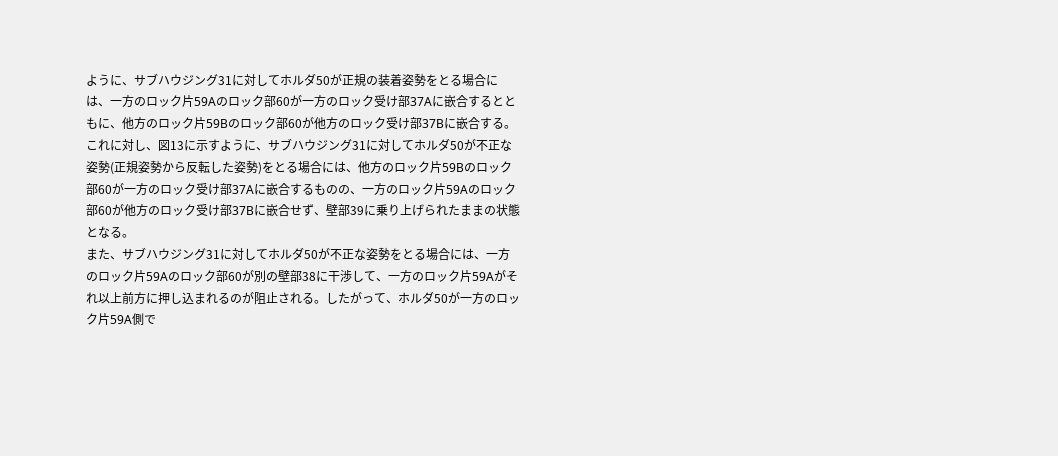ように、サブハウジング31に対してホルダ50が正規の装着姿勢をとる場合には、一方のロック片59Aのロック部60が一方のロック受け部37Aに嵌合するとともに、他方のロック片59Bのロック部60が他方のロック受け部37Bに嵌合する。これに対し、図13に示すように、サブハウジング31に対してホルダ50が不正な姿勢(正規姿勢から反転した姿勢)をとる場合には、他方のロック片59Bのロック部60が一方のロック受け部37Aに嵌合するものの、一方のロック片59Aのロック部60が他方のロック受け部37Bに嵌合せず、壁部39に乗り上げられたままの状態となる。
また、サブハウジング31に対してホルダ50が不正な姿勢をとる場合には、一方のロック片59Aのロック部60が別の壁部38に干渉して、一方のロック片59Aがそれ以上前方に押し込まれるのが阻止される。したがって、ホルダ50が一方のロック片59A側で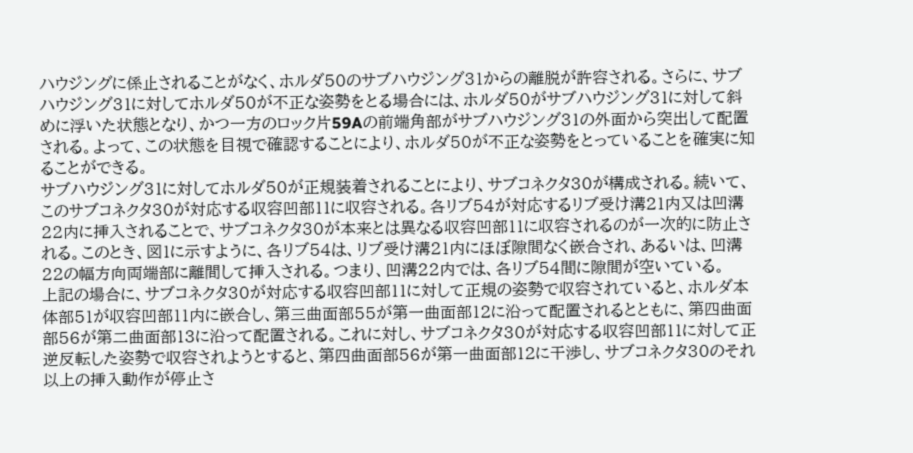ハウジングに係止されることがなく、ホルダ50のサブハウジング31からの離脱が許容される。さらに、サブハウジング31に対してホルダ50が不正な姿勢をとる場合には、ホルダ50がサブハウジング31に対して斜めに浮いた状態となり、かつ一方のロック片59Aの前端角部がサブハウジング31の外面から突出して配置される。よって、この状態を目視で確認することにより、ホルダ50が不正な姿勢をとっていることを確実に知ることができる。
サブハウジング31に対してホルダ50が正規装着されることにより、サブコネクタ30が構成される。続いて、このサブコネクタ30が対応する収容凹部11に収容される。各リブ54が対応するリブ受け溝21内又は凹溝22内に挿入されることで、サブコネクタ30が本来とは異なる収容凹部11に収容されるのが一次的に防止される。このとき、図1に示すように、各リブ54は、リブ受け溝21内にほぼ隙間なく嵌合され、あるいは、凹溝22の幅方向両端部に離間して挿入される。つまり、凹溝22内では、各リブ54間に隙間が空いている。
上記の場合に、サブコネクタ30が対応する収容凹部11に対して正規の姿勢で収容されていると、ホルダ本体部51が収容凹部11内に嵌合し、第三曲面部55が第一曲面部12に沿って配置されるとともに、第四曲面部56が第二曲面部13に沿って配置される。これに対し、サブコネクタ30が対応する収容凹部11に対して正逆反転した姿勢で収容されようとすると、第四曲面部56が第一曲面部12に干渉し、サブコネクタ30のそれ以上の挿入動作が停止さ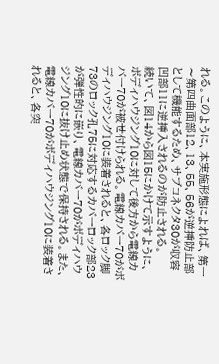れる。このように、本実施形態によれば、第一〜第四曲面部12、13、55、56が逆挿防止部として機能するため、サブコネクタ30が収容凹部11に逆挿入されるのが防止される。
続いて、図14から図15にかけて示すように、ボディハウジング10に対して後方から電線カバー70が被せ付けられる。電線カバー70がボディハウジング10に装着されると、各ロック脚73のロック孔75に対応するカバーロック部23が弾性的に嵌り、電線カバー70がボディハウジング10に抜け止め状態で保持される。また、電線カバー70がボディハウジング10に装着されると、各突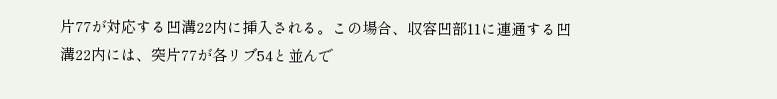片77が対応する凹溝22内に挿入される。この場合、収容凹部11に連通する凹溝22内には、突片77が各リブ54と並んで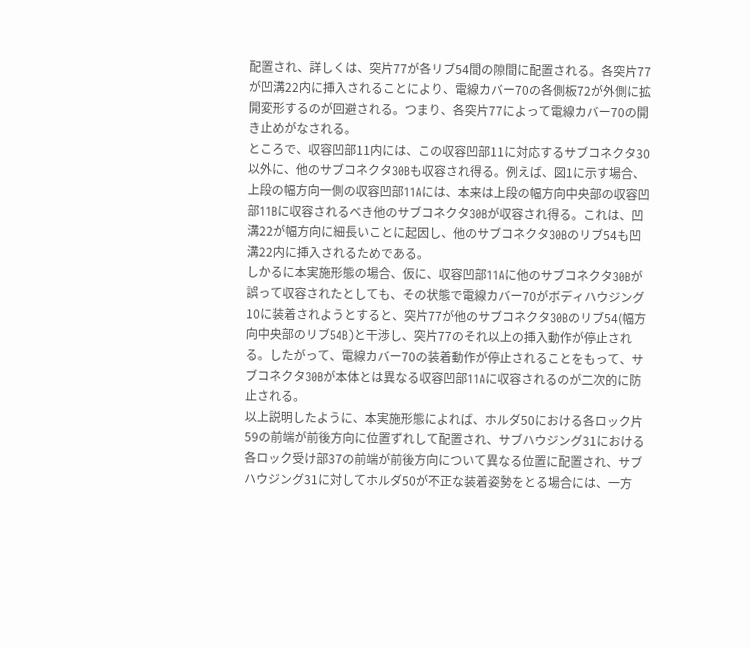配置され、詳しくは、突片77が各リブ54間の隙間に配置される。各突片77が凹溝22内に挿入されることにより、電線カバー70の各側板72が外側に拡開変形するのが回避される。つまり、各突片77によって電線カバー70の開き止めがなされる。
ところで、収容凹部11内には、この収容凹部11に対応するサブコネクタ30以外に、他のサブコネクタ30Bも収容され得る。例えば、図1に示す場合、上段の幅方向一側の収容凹部11Aには、本来は上段の幅方向中央部の収容凹部11Bに収容されるべき他のサブコネクタ30Bが収容され得る。これは、凹溝22が幅方向に細長いことに起因し、他のサブコネクタ30Bのリブ54も凹溝22内に挿入されるためである。
しかるに本実施形態の場合、仮に、収容凹部11Aに他のサブコネクタ30Bが誤って収容されたとしても、その状態で電線カバー70がボディハウジング10に装着されようとすると、突片77が他のサブコネクタ30Bのリブ54(幅方向中央部のリブ54B)と干渉し、突片77のそれ以上の挿入動作が停止される。したがって、電線カバー70の装着動作が停止されることをもって、サブコネクタ30Bが本体とは異なる収容凹部11Aに収容されるのが二次的に防止される。
以上説明したように、本実施形態によれば、ホルダ50における各ロック片59の前端が前後方向に位置ずれして配置され、サブハウジング31における各ロック受け部37の前端が前後方向について異なる位置に配置され、サブハウジング31に対してホルダ50が不正な装着姿勢をとる場合には、一方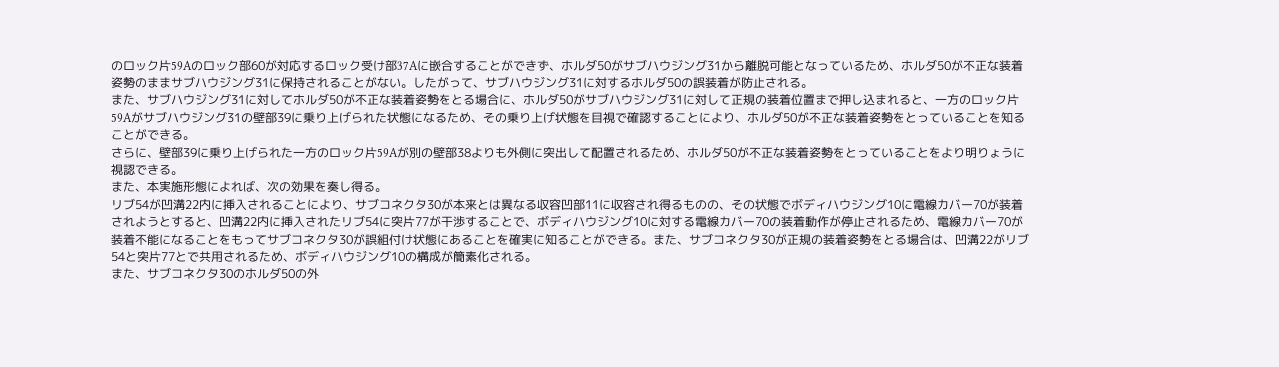のロック片59Aのロック部60が対応するロック受け部37Aに嵌合することができず、ホルダ50がサブハウジング31から離脱可能となっているため、ホルダ50が不正な装着姿勢のままサブハウジング31に保持されることがない。したがって、サブハウジング31に対するホルダ50の誤装着が防止される。
また、サブハウジング31に対してホルダ50が不正な装着姿勢をとる場合に、ホルダ50がサブハウジング31に対して正規の装着位置まで押し込まれると、一方のロック片59Aがサブハウジング31の壁部39に乗り上げられた状態になるため、その乗り上げ状態を目視で確認することにより、ホルダ50が不正な装着姿勢をとっていることを知ることができる。
さらに、壁部39に乗り上げられた一方のロック片59Aが別の壁部38よりも外側に突出して配置されるため、ホルダ50が不正な装着姿勢をとっていることをより明りょうに視認できる。
また、本実施形態によれば、次の効果を奏し得る。
リブ54が凹溝22内に挿入されることにより、サブコネクタ30が本来とは異なる収容凹部11に収容され得るものの、その状態でボディハウジング10に電線カバー70が装着されようとすると、凹溝22内に挿入されたリブ54に突片77が干渉することで、ボディハウジング10に対する電線カバー70の装着動作が停止されるため、電線カバー70が装着不能になることをもってサブコネクタ30が誤組付け状態にあることを確実に知ることができる。また、サブコネクタ30が正規の装着姿勢をとる場合は、凹溝22がリブ54と突片77とで共用されるため、ボディハウジング10の構成が簡素化される。
また、サブコネクタ30のホルダ50の外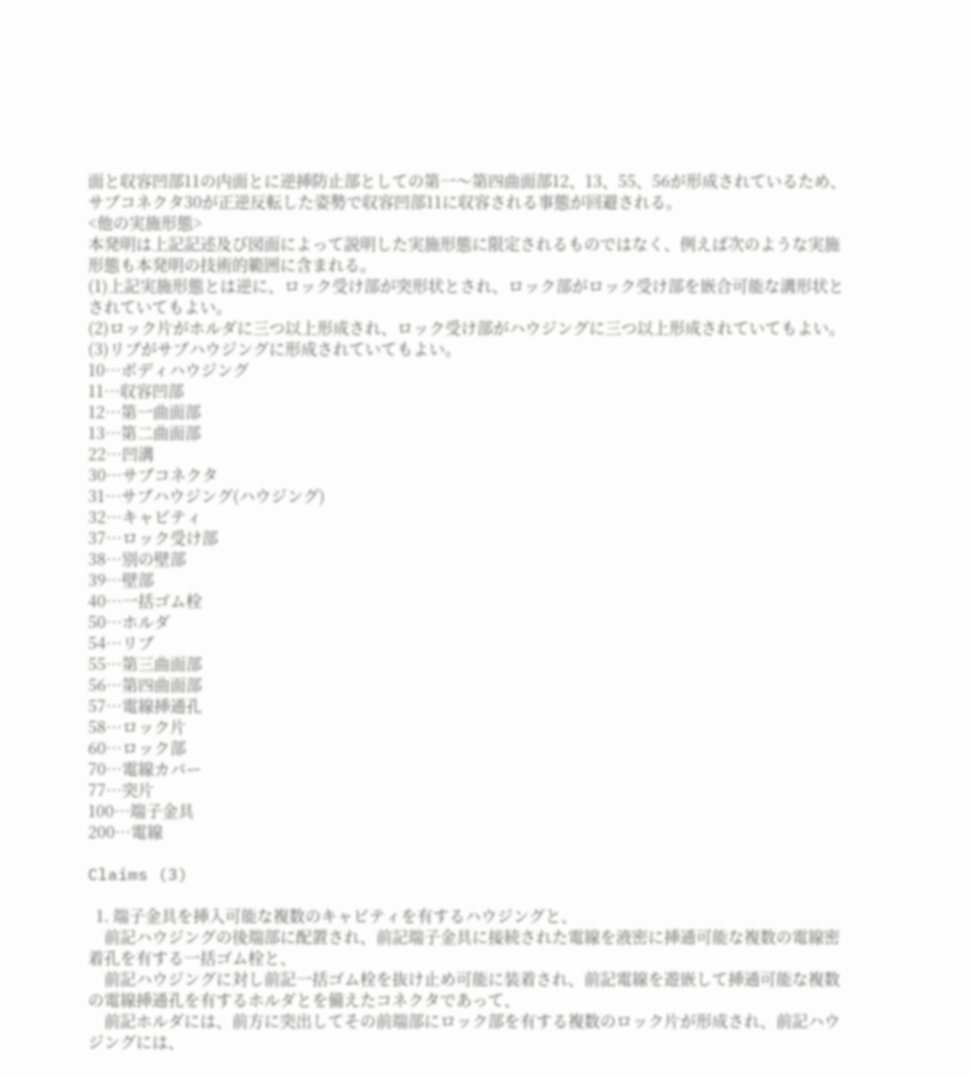面と収容凹部11の内面とに逆挿防止部としての第一〜第四曲面部12、13、55、56が形成されているため、サブコネクタ30が正逆反転した姿勢で収容凹部11に収容される事態が回避される。
<他の実施形態>
本発明は上記記述及び図面によって説明した実施形態に限定されるものではなく、例えば次のような実施形態も本発明の技術的範囲に含まれる。
(1)上記実施形態とは逆に、ロック受け部が突形状とされ、ロック部がロック受け部を嵌合可能な溝形状とされていてもよい。
(2)ロック片がホルダに三つ以上形成され、ロック受け部がハウジングに三つ以上形成されていてもよい。
(3)リブがサブハウジングに形成されていてもよい。
10…ボディハウジング
11…収容凹部
12…第一曲面部
13…第二曲面部
22…凹溝
30…サブコネクタ
31…サブハウジング(ハウジング)
32…キャビティ
37…ロック受け部
38…別の壁部
39…壁部
40…一括ゴム栓
50…ホルダ
54…リブ
55…第三曲面部
56…第四曲面部
57…電線挿通孔
58…ロック片
60…ロック部
70…電線カバー
77…突片
100…端子金具
200…電線

Claims (3)

  1. 端子金具を挿入可能な複数のキャビティを有するハウジングと、
    前記ハウジングの後端部に配置され、前記端子金具に接続された電線を液密に挿通可能な複数の電線密着孔を有する一括ゴム栓と、
    前記ハウジングに対し前記一括ゴム栓を抜け止め可能に装着され、前記電線を遊嵌して挿通可能な複数の電線挿通孔を有するホルダとを備えたコネクタであって、
    前記ホルダには、前方に突出してその前端部にロック部を有する複数のロック片が形成され、前記ハウジングには、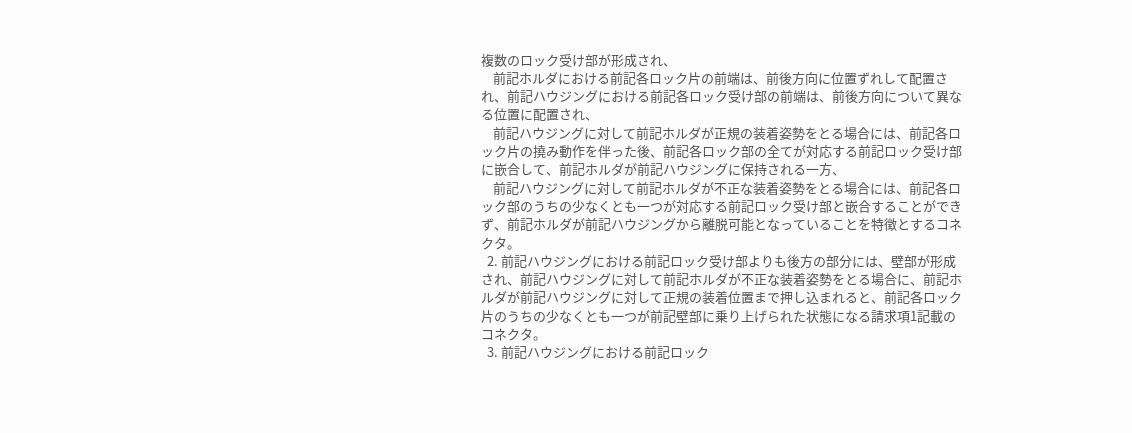複数のロック受け部が形成され、
    前記ホルダにおける前記各ロック片の前端は、前後方向に位置ずれして配置され、前記ハウジングにおける前記各ロック受け部の前端は、前後方向について異なる位置に配置され、
    前記ハウジングに対して前記ホルダが正規の装着姿勢をとる場合には、前記各ロック片の撓み動作を伴った後、前記各ロック部の全てが対応する前記ロック受け部に嵌合して、前記ホルダが前記ハウジングに保持される一方、
    前記ハウジングに対して前記ホルダが不正な装着姿勢をとる場合には、前記各ロック部のうちの少なくとも一つが対応する前記ロック受け部と嵌合することができず、前記ホルダが前記ハウジングから離脱可能となっていることを特徴とするコネクタ。
  2. 前記ハウジングにおける前記ロック受け部よりも後方の部分には、壁部が形成され、前記ハウジングに対して前記ホルダが不正な装着姿勢をとる場合に、前記ホルダが前記ハウジングに対して正規の装着位置まで押し込まれると、前記各ロック片のうちの少なくとも一つが前記壁部に乗り上げられた状態になる請求項1記載のコネクタ。
  3. 前記ハウジングにおける前記ロック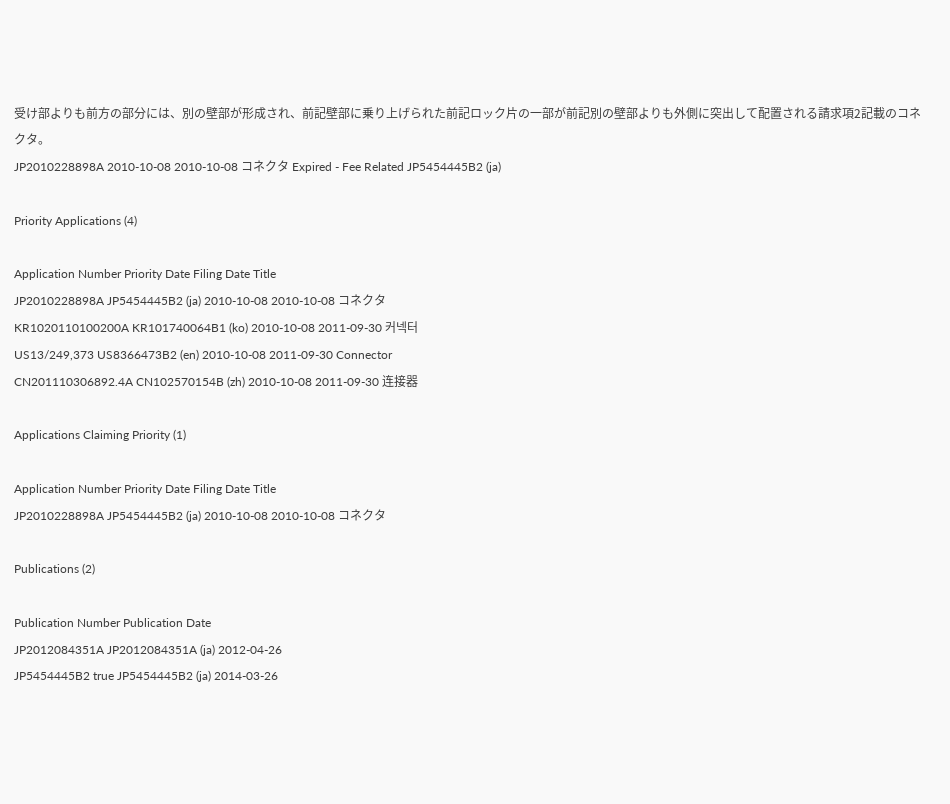受け部よりも前方の部分には、別の壁部が形成され、前記壁部に乗り上げられた前記ロック片の一部が前記別の壁部よりも外側に突出して配置される請求項2記載のコネクタ。
JP2010228898A 2010-10-08 2010-10-08 コネクタ Expired - Fee Related JP5454445B2 (ja)

Priority Applications (4)

Application Number Priority Date Filing Date Title
JP2010228898A JP5454445B2 (ja) 2010-10-08 2010-10-08 コネクタ
KR1020110100200A KR101740064B1 (ko) 2010-10-08 2011-09-30 커넥터
US13/249,373 US8366473B2 (en) 2010-10-08 2011-09-30 Connector
CN201110306892.4A CN102570154B (zh) 2010-10-08 2011-09-30 连接器

Applications Claiming Priority (1)

Application Number Priority Date Filing Date Title
JP2010228898A JP5454445B2 (ja) 2010-10-08 2010-10-08 コネクタ

Publications (2)

Publication Number Publication Date
JP2012084351A JP2012084351A (ja) 2012-04-26
JP5454445B2 true JP5454445B2 (ja) 2014-03-26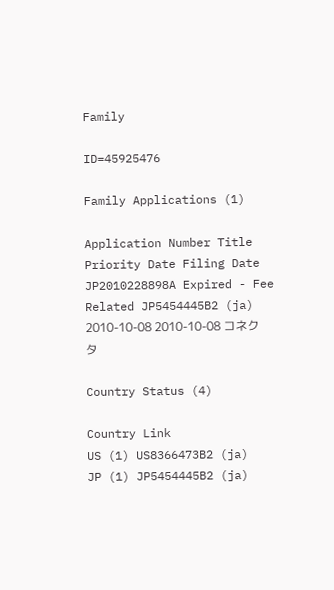Family

ID=45925476

Family Applications (1)

Application Number Title Priority Date Filing Date
JP2010228898A Expired - Fee Related JP5454445B2 (ja) 2010-10-08 2010-10-08 コネクタ

Country Status (4)

Country Link
US (1) US8366473B2 (ja)
JP (1) JP5454445B2 (ja)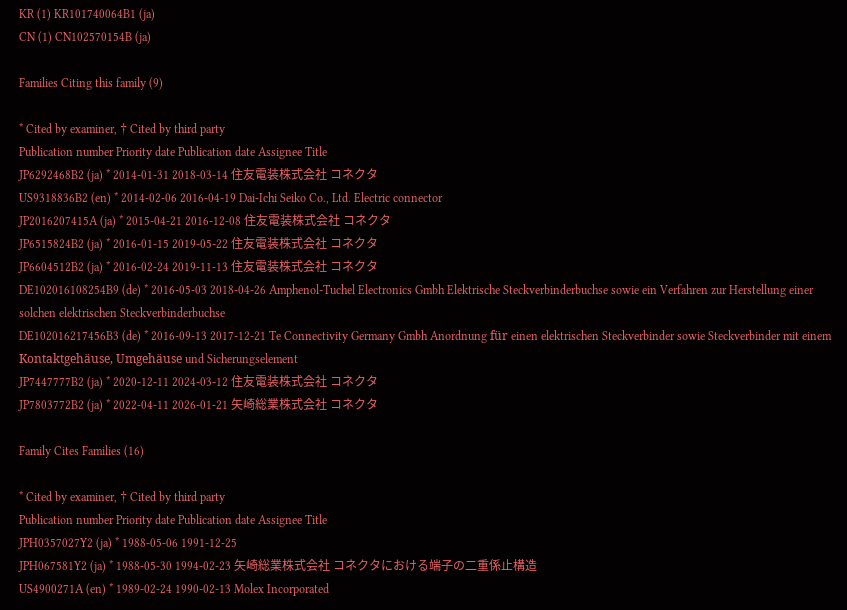KR (1) KR101740064B1 (ja)
CN (1) CN102570154B (ja)

Families Citing this family (9)

* Cited by examiner, † Cited by third party
Publication number Priority date Publication date Assignee Title
JP6292468B2 (ja) * 2014-01-31 2018-03-14 住友電装株式会社 コネクタ
US9318836B2 (en) * 2014-02-06 2016-04-19 Dai-Ichi Seiko Co., Ltd. Electric connector
JP2016207415A (ja) * 2015-04-21 2016-12-08 住友電装株式会社 コネクタ
JP6515824B2 (ja) * 2016-01-15 2019-05-22 住友電装株式会社 コネクタ
JP6604512B2 (ja) * 2016-02-24 2019-11-13 住友電装株式会社 コネクタ
DE102016108254B9 (de) * 2016-05-03 2018-04-26 Amphenol-Tuchel Electronics Gmbh Elektrische Steckverbinderbuchse sowie ein Verfahren zur Herstellung einer solchen elektrischen Steckverbinderbuchse
DE102016217456B3 (de) * 2016-09-13 2017-12-21 Te Connectivity Germany Gmbh Anordnung für einen elektrischen Steckverbinder sowie Steckverbinder mit einem Kontaktgehäuse, Umgehäuse und Sicherungselement
JP7447777B2 (ja) * 2020-12-11 2024-03-12 住友電装株式会社 コネクタ
JP7803772B2 (ja) * 2022-04-11 2026-01-21 矢崎総業株式会社 コネクタ

Family Cites Families (16)

* Cited by examiner, † Cited by third party
Publication number Priority date Publication date Assignee Title
JPH0357027Y2 (ja) * 1988-05-06 1991-12-25
JPH067581Y2 (ja) * 1988-05-30 1994-02-23 矢崎総業株式会社 コネクタにおける端子の二重係止構造
US4900271A (en) * 1989-02-24 1990-02-13 Molex Incorporated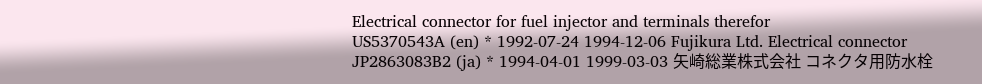Electrical connector for fuel injector and terminals therefor
US5370543A (en) * 1992-07-24 1994-12-06 Fujikura Ltd. Electrical connector
JP2863083B2 (ja) * 1994-04-01 1999-03-03 矢崎総業株式会社 コネクタ用防水栓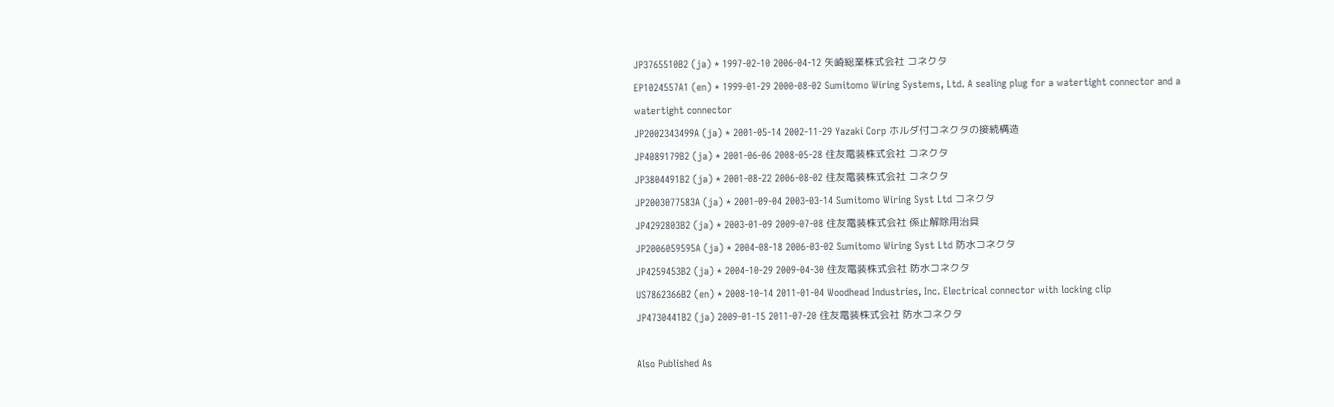JP3765510B2 (ja) * 1997-02-10 2006-04-12 矢崎総業株式会社 コネクタ
EP1024557A1 (en) * 1999-01-29 2000-08-02 Sumitomo Wiring Systems, Ltd. A sealing plug for a watertight connector and a watertight connector
JP2002343499A (ja) * 2001-05-14 2002-11-29 Yazaki Corp ホルダ付コネクタの接続構造
JP4089179B2 (ja) * 2001-06-06 2008-05-28 住友電装株式会社 コネクタ
JP3804491B2 (ja) * 2001-08-22 2006-08-02 住友電装株式会社 コネクタ
JP2003077583A (ja) * 2001-09-04 2003-03-14 Sumitomo Wiring Syst Ltd コネクタ
JP4292803B2 (ja) * 2003-01-09 2009-07-08 住友電装株式会社 係止解除用治具
JP2006059595A (ja) * 2004-08-18 2006-03-02 Sumitomo Wiring Syst Ltd 防水コネクタ
JP4259453B2 (ja) * 2004-10-29 2009-04-30 住友電装株式会社 防水コネクタ
US7862366B2 (en) * 2008-10-14 2011-01-04 Woodhead Industries, Inc. Electrical connector with locking clip
JP4730441B2 (ja) 2009-01-15 2011-07-20 住友電装株式会社 防水コネクタ

Also Published As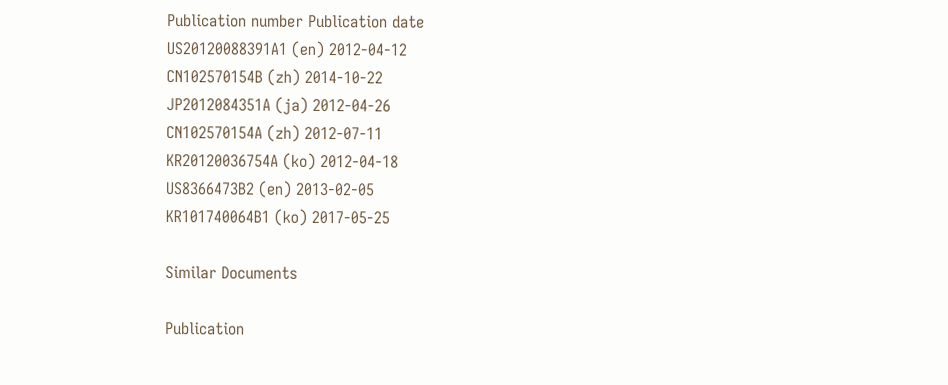Publication number Publication date
US20120088391A1 (en) 2012-04-12
CN102570154B (zh) 2014-10-22
JP2012084351A (ja) 2012-04-26
CN102570154A (zh) 2012-07-11
KR20120036754A (ko) 2012-04-18
US8366473B2 (en) 2013-02-05
KR101740064B1 (ko) 2017-05-25

Similar Documents

Publication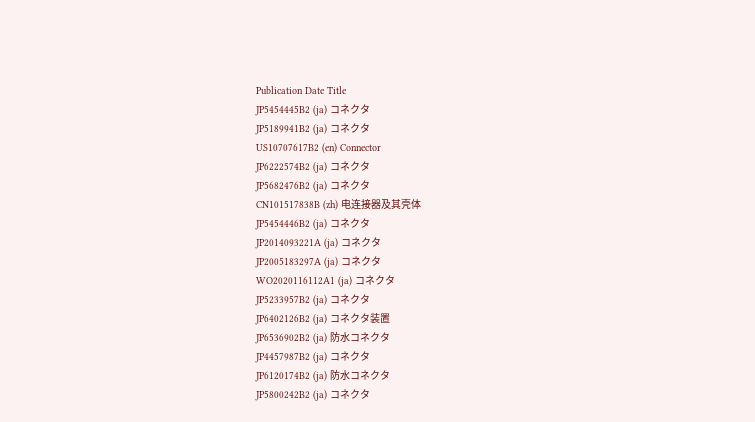Publication Date Title
JP5454445B2 (ja) コネクタ
JP5189941B2 (ja) コネクタ
US10707617B2 (en) Connector
JP6222574B2 (ja) コネクタ
JP5682476B2 (ja) コネクタ
CN101517838B (zh) 电连接器及其壳体
JP5454446B2 (ja) コネクタ
JP2014093221A (ja) コネクタ
JP2005183297A (ja) コネクタ
WO2020116112A1 (ja) コネクタ
JP5233957B2 (ja) コネクタ
JP6402126B2 (ja) コネクタ装置
JP6536902B2 (ja) 防水コネクタ
JP4457987B2 (ja) コネクタ
JP6120174B2 (ja) 防水コネクタ
JP5800242B2 (ja) コネクタ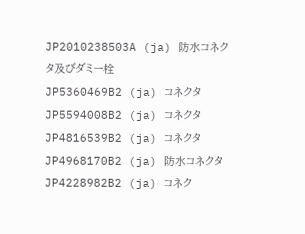JP2010238503A (ja) 防水コネクタ及びダミー栓
JP5360469B2 (ja) コネクタ
JP5594008B2 (ja) コネクタ
JP4816539B2 (ja) コネクタ
JP4968170B2 (ja) 防水コネクタ
JP4228982B2 (ja) コネク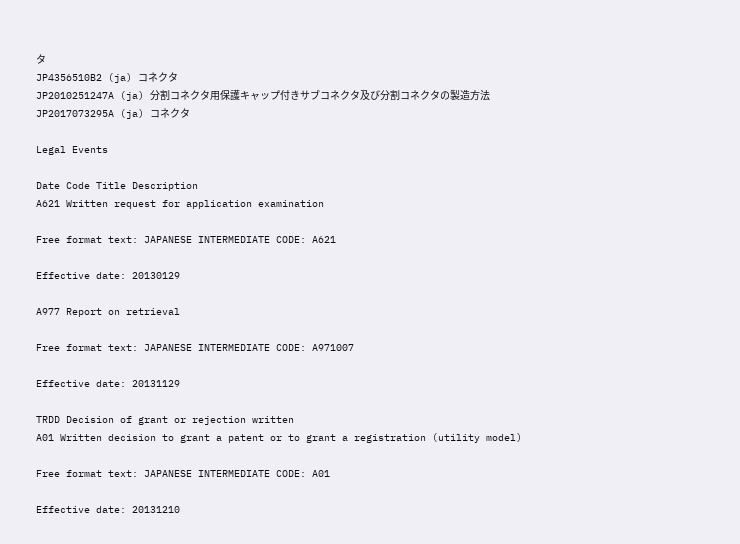タ
JP4356510B2 (ja) コネクタ
JP2010251247A (ja) 分割コネクタ用保護キャップ付きサブコネクタ及び分割コネクタの製造方法
JP2017073295A (ja) コネクタ

Legal Events

Date Code Title Description
A621 Written request for application examination

Free format text: JAPANESE INTERMEDIATE CODE: A621

Effective date: 20130129

A977 Report on retrieval

Free format text: JAPANESE INTERMEDIATE CODE: A971007

Effective date: 20131129

TRDD Decision of grant or rejection written
A01 Written decision to grant a patent or to grant a registration (utility model)

Free format text: JAPANESE INTERMEDIATE CODE: A01

Effective date: 20131210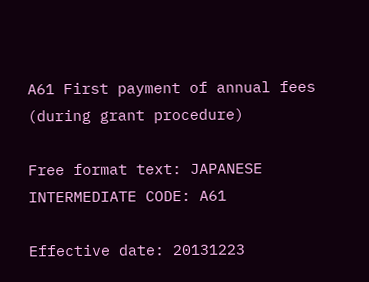A61 First payment of annual fees (during grant procedure)

Free format text: JAPANESE INTERMEDIATE CODE: A61

Effective date: 20131223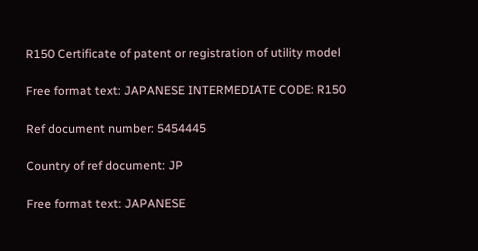R150 Certificate of patent or registration of utility model

Free format text: JAPANESE INTERMEDIATE CODE: R150

Ref document number: 5454445

Country of ref document: JP

Free format text: JAPANESE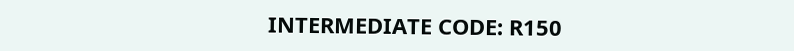INTERMEDIATE CODE: R150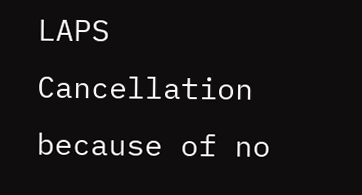LAPS Cancellation because of no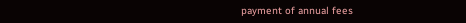payment of annual fees